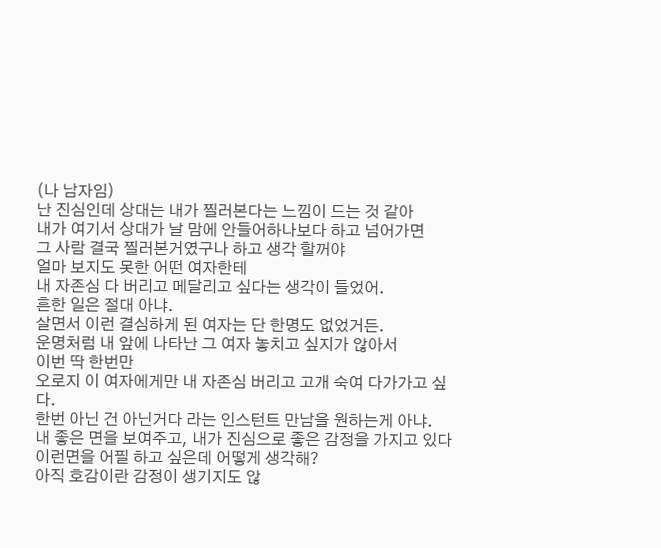(나 남자임)
난 진심인데 상대는 내가 찔러본다는 느낌이 드는 것 같아
내가 여기서 상대가 날 맘에 안들어하나보다 하고 넘어가면
그 사람 결국 찔러본거였구나 하고 생각 할꺼야
얼마 보지도 못한 어떤 여자한테
내 자존심 다 버리고 메달리고 싶다는 생각이 들었어.
흔한 일은 절대 아냐.
살면서 이런 결심하게 된 여자는 단 한명도 없었거든.
운명처럼 내 앞에 나타난 그 여자 놓치고 싶지가 않아서
이번 딱 한번만
오로지 이 여자에게만 내 자존심 버리고 고개 숙여 다가가고 싶다.
한번 아닌 건 아닌거다 라는 인스턴트 만남을 원하는게 아냐.
내 좋은 면을 보여주고, 내가 진심으로 좋은 감정을 가지고 있다
이런면을 어필 하고 싶은데 어떻게 생각해?
아직 호감이란 감정이 생기지도 않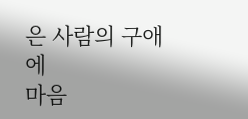은 사람의 구애에
마음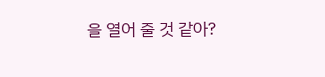을 열어 줄 것 같아?